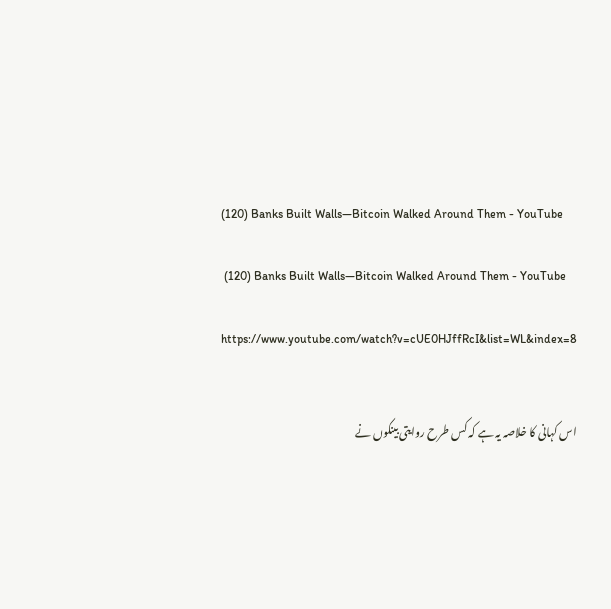(120) Banks Built Walls—Bitcoin Walked Around Them - YouTube

 (120) Banks Built Walls—Bitcoin Walked Around Them - YouTube

https://www.youtube.com/watch?v=cUE0HJffRcI&list=WL&index=8


اس کہانی کا خلاصہ یہ ہے کہ کس طرح روایتی بینکوں نے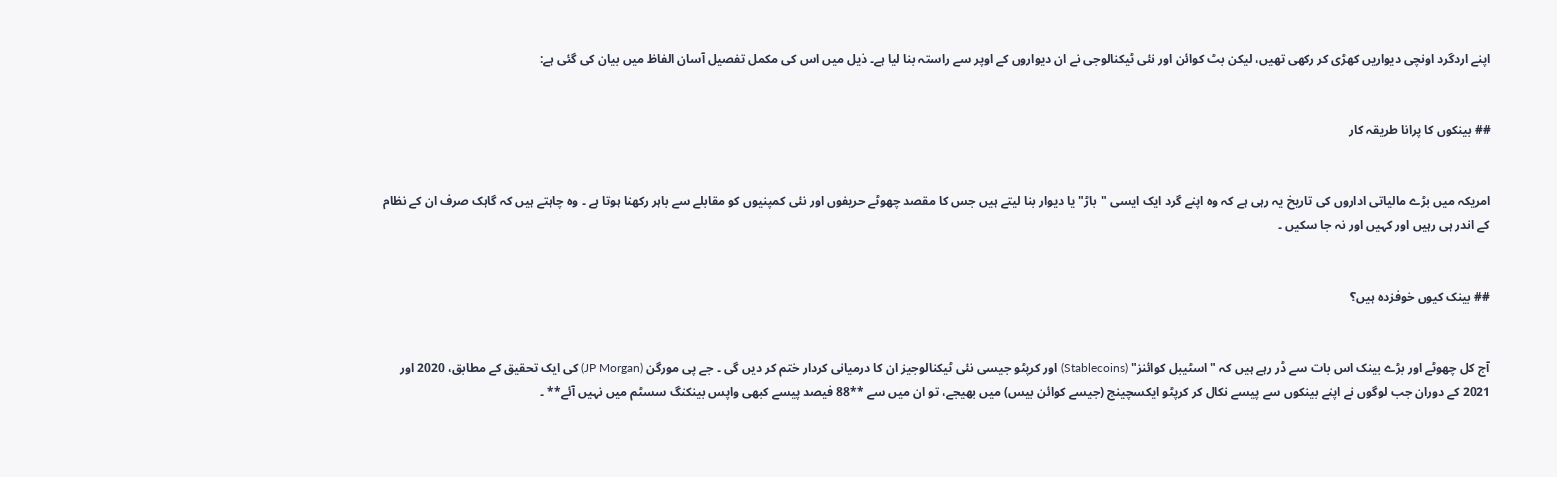اپنے اردگرد اونچی دیواریں کھڑی کر رکھی تھیں، لیکن بٹ کوائن اور نئی ٹیکنالوجی نے ان دیواروں کے اوپر سے راستہ بنا لیا ہے۔ ذیل میں اس کی مکمل تفصیل آسان الفاظ میں بیان کی گئی ہے:


## بینکوں کا پرانا طریقہ کار


امریکہ میں بڑے مالیاتی اداروں کی تاریخ یہ رہی ہے کہ وہ اپنے گرد ایک ایسی "باڑ" یا دیوار بنا لیتے ہیں جس کا مقصد چھوٹے حریفوں اور نئی کمپنیوں کو مقابلے سے باہر رکھنا ہوتا ہے ۔ وہ چاہتے ہیں کہ گاہک صرف ان کے نظام کے اندر ہی رہیں اور کہیں اور نہ جا سکیں ۔


## بینک کیوں خوفزدہ ہیں؟


آج کل چھوٹے اور بڑے بینک اس بات سے ڈر رہے ہیں کہ "اسٹیبل کوائنز" (Stablecoins) اور کرپٹو جیسی نئی ٹیکنالوجیز ان کا درمیانی کردار ختم کر دیں گی ۔ جے پی مورگن (JP Morgan) کی ایک تحقیق کے مطابق، 2020 اور 2021 کے دوران جب لوگوں نے اپنے بینکوں سے پیسے نکال کر کرپٹو ایکسچینج (جیسے کوائن بیس) میں بھیجے، تو ان میں سے **88 فیصد پیسے کبھی واپس بینکنگ سسٹم میں نہیں آئے** ۔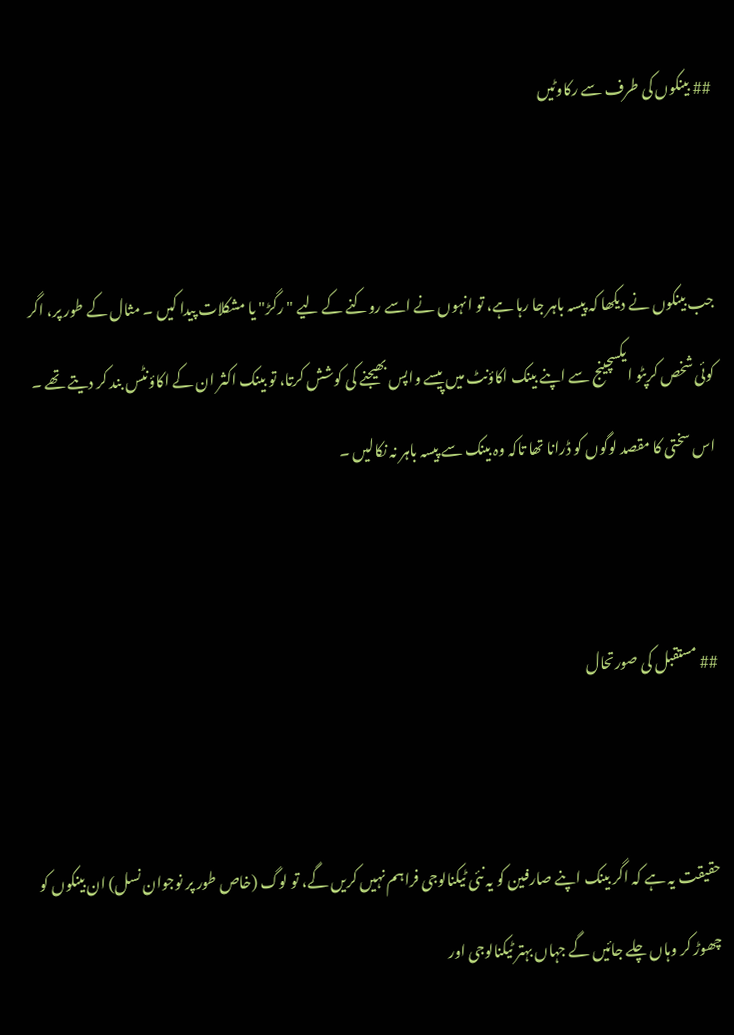## بینکوں کی طرف سے رکاوٹیں


جب بینکوں نے دیکھا کہ پیسہ باہر جا رہا ہے، تو انہوں نے اسے روکنے کے لیے "رگڑ" یا مشکلات پیدا کیں ۔ مثال کے طور پر، اگر کوئی شخص کرپٹو ایکسچینج سے اپنے بینک اکاؤنٹ میں پیسے واپس بھیجنے کی کوشش کرتا، تو بینک اکثر ان کے اکاؤنٹس بند کر دیتے تھے ۔ اس سختی کا مقصد لوگوں کو ڈرانا تھا تاکہ وہ بینک سے پیسہ باہر نہ نکالیں ۔


## مستقبل کی صورتحال


حقیقت یہ ہے کہ اگر بینک اپنے صارفین کو یہ نئی ٹیکنالوجی فراہم نہیں کریں گے، تو لوگ (خاص طور پر نوجوان نسل) ان بینکوں کو چھوڑ کر وہاں چلے جائیں گے جہاں بہتر ٹیکنالوجی اور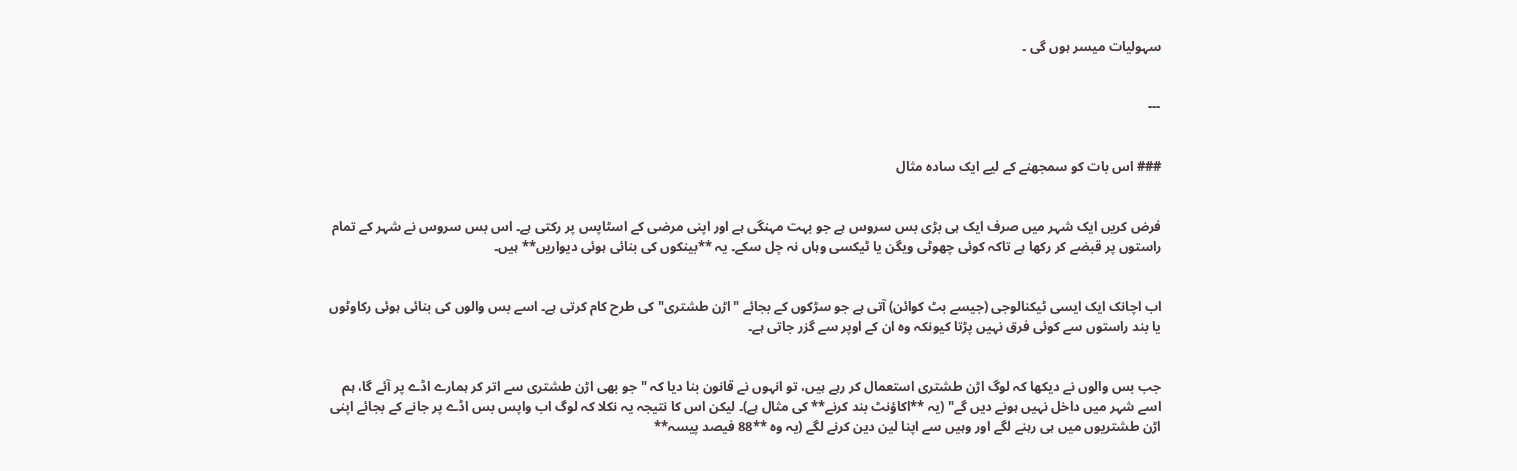سہولیات میسر ہوں گی ۔


---


### اس بات کو سمجھنے کے لیے ایک سادہ مثال


فرض کریں ایک شہر میں صرف ایک ہی بڑی بس سروس ہے جو بہت مہنگی ہے اور اپنی مرضی کے اسٹاپس پر رکتی ہے۔ اس بس سروس نے شہر کے تمام راستوں پر قبضے کر رکھا ہے تاکہ کوئی چھوٹی ویگن یا ٹیکسی وہاں نہ چل سکے۔ یہ **بینکوں کی بنائی ہوئی دیواریں** ہیں۔


اب اچانک ایک ایسی ٹیکنالوجی (جیسے بٹ کوائن) آتی ہے جو سڑکوں کے بجائے "اڑن طشتری" کی طرح کام کرتی ہے۔ اسے بس والوں کی بنائی ہوئی رکاوٹوں یا بند راستوں سے کوئی فرق نہیں پڑتا کیونکہ وہ ان کے اوپر سے گزر جاتی ہے۔


جب بس والوں نے دیکھا کہ لوگ اڑن طشتری استعمال کر رہے ہیں، تو انہوں نے قانون بنا دیا کہ "جو بھی اڑن طشتری سے اتر کر ہمارے اڈے پر آئے گا، ہم اسے شہر میں داخل نہیں ہونے دیں گے" (یہ **اکاؤنٹ بند کرنے** کی مثال ہے)۔ لیکن اس کا نتیجہ یہ نکلا کہ لوگ اب واپس بس اڈے پر جانے کے بجائے اپنی اڑن طشتریوں میں ہی رہنے لگے اور وہیں سے اپنا لین دین کرنے لگے (یہ وہ **88 فیصد پیسہ**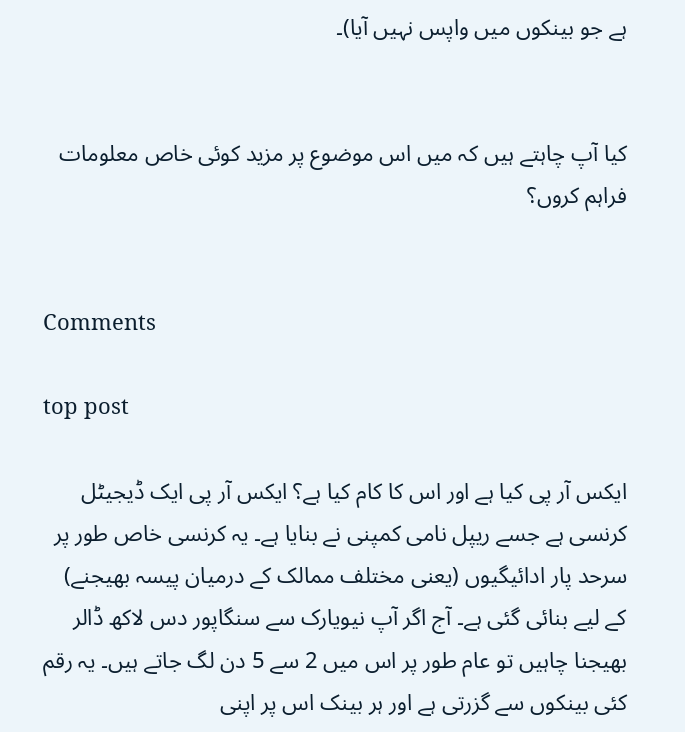ہے جو بینکوں میں واپس نہیں آیا)۔


کیا آپ چاہتے ہیں کہ میں اس موضوع پر مزید کوئی خاص معلومات فراہم کروں؟


Comments

top post

ایکس آر پی کیا ہے اور اس کا کام کیا ہے؟ ایکس آر پی ایک ڈیجیٹل کرنسی ہے جسے ریپل نامی کمپنی نے بنایا ہے۔ یہ کرنسی خاص طور پر سرحد پار ادائیگیوں (یعنی مختلف ممالک کے درمیان پیسہ بھیجنے) کے لیے بنائی گئی ہے۔ آج اگر آپ نیویارک سے سنگاپور دس لاکھ ڈالر بھیجنا چاہیں تو عام طور پر اس میں 2 سے 5 دن لگ جاتے ہیں۔ یہ رقم کئی بینکوں سے گزرتی ہے اور ہر بینک اس پر اپنی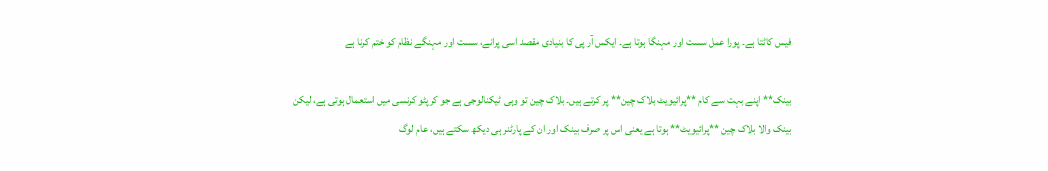فیس کاٹتا ہے۔ پورا عمل سست اور مہنگا ہوتا ہے۔ ایکس آر پی کا بنیادی مقصد اسی پرانے، سست اور مہنگے نظام کو ختم کرنا ہے

بینک** اپنے بہت سے کام **پرائیویٹ بلاک چین** پر کرتے ہیں۔ بلاک چین تو وہی ٹیکنالوجی ہے جو کرپٹو کرنسی میں استعمال ہوتی ہے، لیکن بینک والا بلاک چین **پرائیویٹ** ہوتا ہے یعنی اس پر صرف بینک اور ان کے پارٹنر ہی دیکھ سکتے ہیں، عام لوگ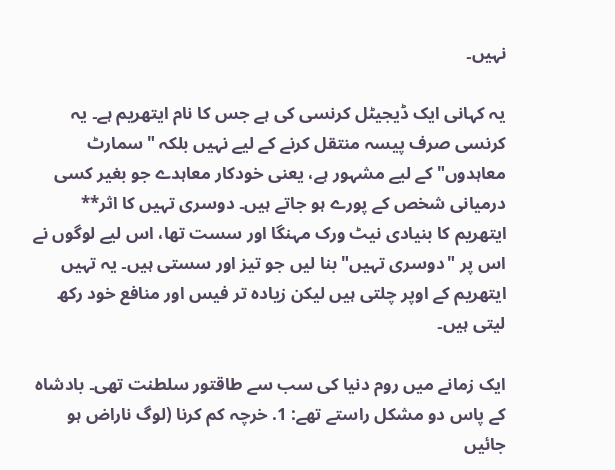نہیں۔

یہ کہانی ایک ڈیجیٹل کرنسی کی ہے جس کا نام ایتھریم ہے۔ یہ کرنسی صرف پیسہ منتقل کرنے کے لیے نہیں بلکہ "سمارٹ معاہدوں" کے لیے مشہور ہے، یعنی خودکار معاہدے جو بغیر کسی درمیانی شخص کے پورے ہو جاتے ہیں۔ دوسری تہیں کا اثر** ایتھریم کا بنیادی نیٹ ورک مہنگا اور سست تھا، اس لیے لوگوں نے اس پر "دوسری تہیں" بنا لیں جو تیز اور سستی ہیں۔ یہ تہیں ایتھریم کے اوپر چلتی ہیں لیکن زیادہ تر فیس اور منافع خود رکھ لیتی ہیں۔

ایک زمانے میں روم دنیا کی سب سے طاقتور سلطنت تھی۔ بادشاہ کے پاس دو مشکل راستے تھے: 1. خرچہ کم کرنا (لوگ ناراض ہو جائیں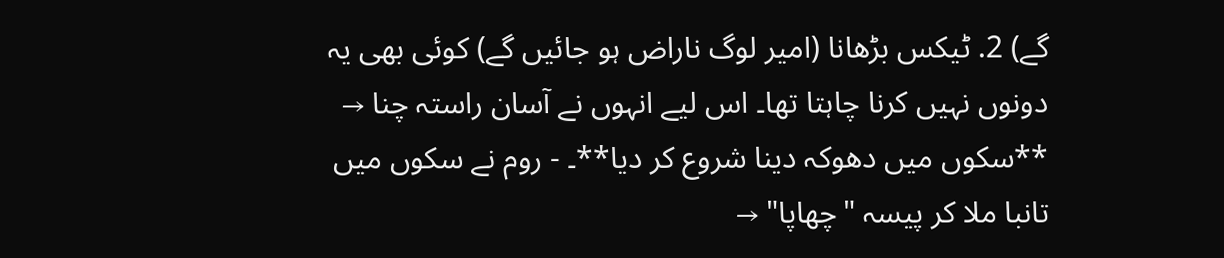گے) 2. ٹیکس بڑھانا (امیر لوگ ناراض ہو جائیں گے) کوئی بھی یہ دونوں نہیں کرنا چاہتا تھا۔ اس لیے انہوں نے آسان راستہ چنا → **سکوں میں دھوکہ دینا شروع کر دیا**۔ - روم نے سکوں میں تانبا ملا کر پیسہ "چھاپا" →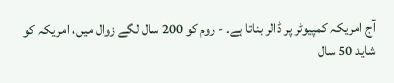آج امریکہ کمپیوٹر پر ڈالر بناتا ہے۔ - روم کو 200 سال لگے زوال میں، امریکہ کو شاید 50 سال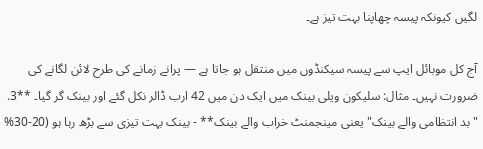لگیں کیونکہ پیسہ چھاپنا بہت تیز ہے۔

آج کل موبائل ایپ سے پیسہ سیکنڈوں میں منتقل ہو جاتا ہے — پرانے زمانے کی طرح لائن لگانے کی ضرورت نہیں۔ مثال: سلیکون ویلی بینک میں ایک دن میں 42 ارب ڈالر نکل گئے اور بینک گر گیا۔ **3. "بد انتظامی والے بینک" یعنی مینجمنٹ خراب والے بینک** - بینک بہت تیزی سے بڑھ رہا ہو (20-30%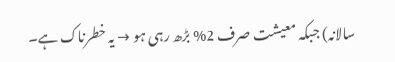سالانہ) جبکہ معیشت صرف 2% بڑھ رہی ہو → یہ خطرناک ہے۔